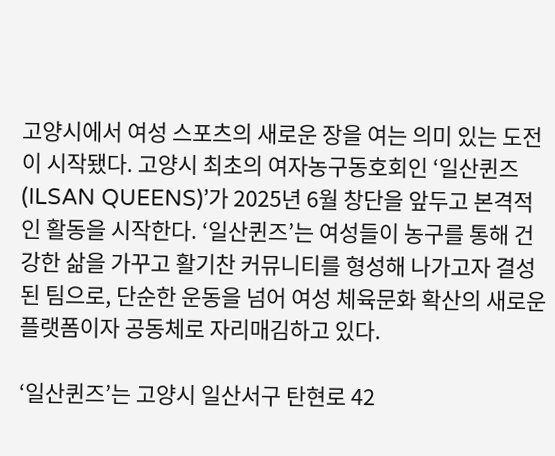고양시에서 여성 스포츠의 새로운 장을 여는 의미 있는 도전이 시작됐다. 고양시 최초의 여자농구동호회인 ‘일산퀸즈(ILSAN QUEENS)’가 2025년 6월 창단을 앞두고 본격적인 활동을 시작한다. ‘일산퀸즈’는 여성들이 농구를 통해 건강한 삶을 가꾸고 활기찬 커뮤니티를 형성해 나가고자 결성된 팀으로, 단순한 운동을 넘어 여성 체육문화 확산의 새로운 플랫폼이자 공동체로 자리매김하고 있다.

‘일산퀸즈’는 고양시 일산서구 탄현로 42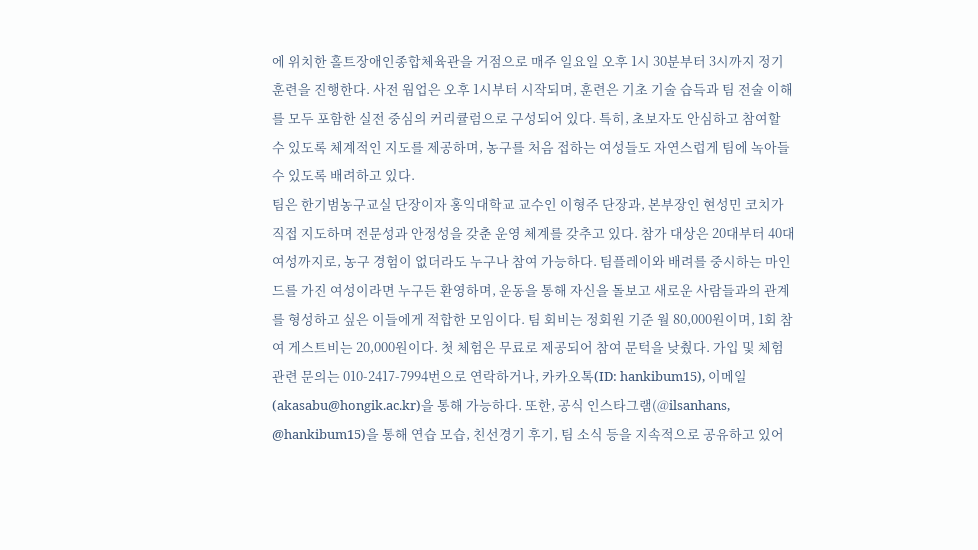에 위치한 홀트장애인종합체육관을 거점으로 매주 일요일 오후 1시 30분부터 3시까지 정기 훈련을 진행한다. 사전 웜업은 오후 1시부터 시작되며, 훈련은 기초 기술 습득과 팀 전술 이해를 모두 포함한 실전 중심의 커리큘럼으로 구성되어 있다. 특히, 초보자도 안심하고 참여할 수 있도록 체계적인 지도를 제공하며, 농구를 처음 접하는 여성들도 자연스럽게 팀에 녹아들 수 있도록 배려하고 있다.
팀은 한기범농구교실 단장이자 홍익대학교 교수인 이형주 단장과, 본부장인 현성민 코치가 직접 지도하며 전문성과 안정성을 갖춘 운영 체계를 갖추고 있다. 참가 대상은 20대부터 40대 여성까지로, 농구 경험이 없더라도 누구나 참여 가능하다. 팀플레이와 배려를 중시하는 마인드를 가진 여성이라면 누구든 환영하며, 운동을 통해 자신을 돌보고 새로운 사람들과의 관계를 형성하고 싶은 이들에게 적합한 모임이다. 팀 회비는 정회원 기준 월 80,000원이며, 1회 참여 게스트비는 20,000원이다. 첫 체험은 무료로 제공되어 참여 문턱을 낮췄다. 가입 및 체험 관련 문의는 010-2417-7994번으로 연락하거나, 카카오톡(ID: hankibum15), 이메일(akasabu@hongik.ac.kr)을 통해 가능하다. 또한, 공식 인스타그램(@ilsanhans, @hankibum15)을 통해 연습 모습, 친선경기 후기, 팀 소식 등을 지속적으로 공유하고 있어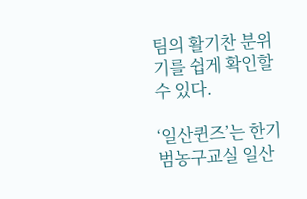팀의 활기찬 분위기를 쉽게 확인할 수 있다.

‘일산퀸즈’는 한기범농구교실 일산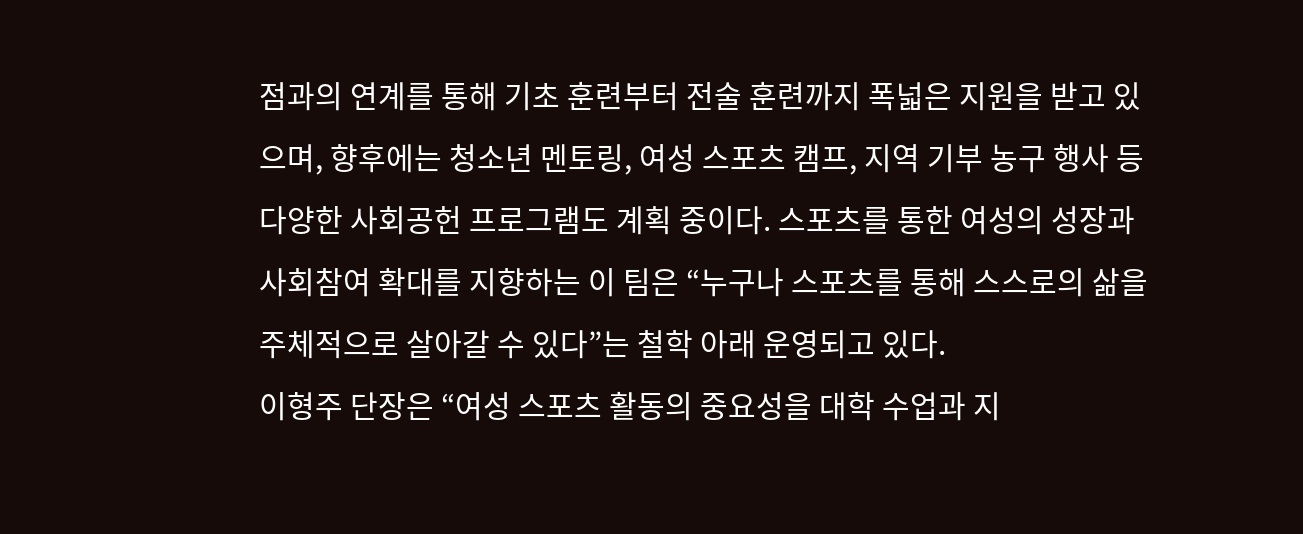점과의 연계를 통해 기초 훈련부터 전술 훈련까지 폭넓은 지원을 받고 있으며, 향후에는 청소년 멘토링, 여성 스포츠 캠프, 지역 기부 농구 행사 등 다양한 사회공헌 프로그램도 계획 중이다. 스포츠를 통한 여성의 성장과 사회참여 확대를 지향하는 이 팀은 “누구나 스포츠를 통해 스스로의 삶을 주체적으로 살아갈 수 있다”는 철학 아래 운영되고 있다.
이형주 단장은 “여성 스포츠 활동의 중요성을 대학 수업과 지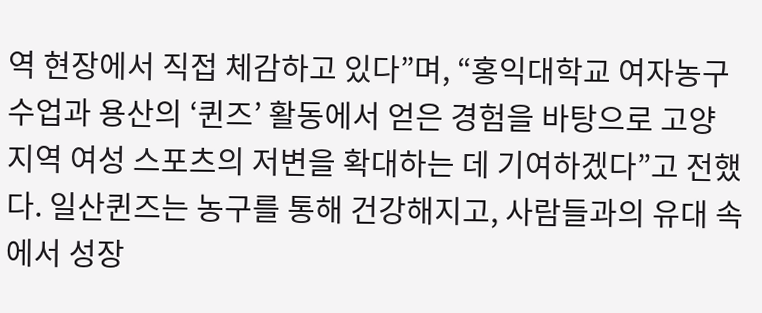역 현장에서 직접 체감하고 있다”며, “홍익대학교 여자농구 수업과 용산의 ‘퀸즈’ 활동에서 얻은 경험을 바탕으로 고양 지역 여성 스포츠의 저변을 확대하는 데 기여하겠다”고 전했다. 일산퀸즈는 농구를 통해 건강해지고, 사람들과의 유대 속에서 성장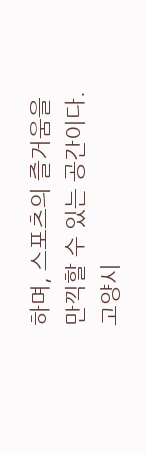하며, 스포츠의 즐거움을 만끽할 수 있는 공간이다. 고양시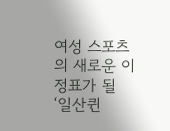여성 스포츠의 새로운 이정표가 될 ‘일산퀸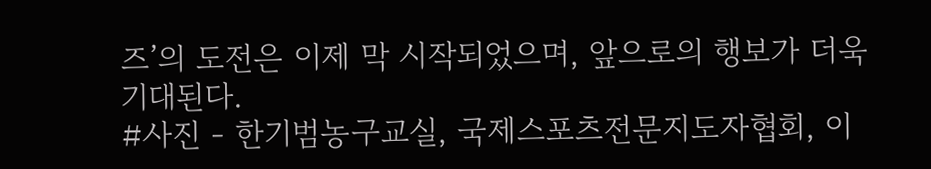즈’의 도전은 이제 막 시작되었으며, 앞으로의 행보가 더욱 기대된다.
#사진 - 한기범농구교실, 국제스포츠전문지도자협회, 이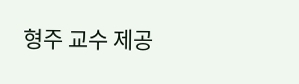형주 교수 제공